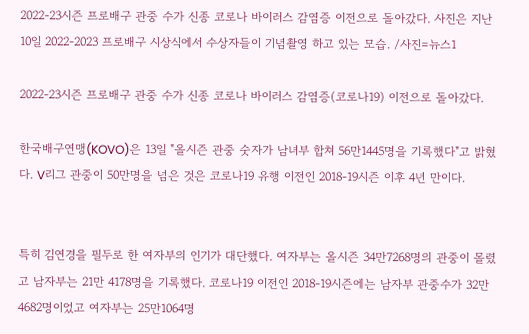2022-23시즌 프로배구 관중 수가 신종 코로나 바이러스 감염증 이전으로 돌아갔다. 사진은 지난 10일 2022-2023 프로배구 시상식에서 수상자들이 기념촬영 하고 있는 모습. /사진=뉴스1

2022-23시즌 프로배구 관중 수가 신종 코로나 바이러스 감염증(코로나19) 이전으로 돌아갔다.

한국배구연맹(KOVO)은 13일 "올시즌 관중 숫자가 남녀부 합쳐 56만1445명을 기록했다"고 밝혔다. V리그 관중이 50만명을 넘은 것은 코로나19 유행 이전인 2018-19시즌 이후 4년 만이다.


특히 김연경을 필두로 한 여자부의 인기가 대단했다. 여자부는 올시즌 34만7268명의 관중이 몰렸고 남자부는 21만 4178명을 기록했다. 코로나19 이전인 2018-19시즌에는 남자부 관중수가 32만4682명이었고 여자부는 25만1064명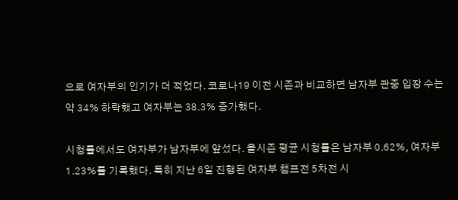으로 여자부의 인기가 더 적었다. 코로나19 이전 시즌과 비교하면 남자부 관중 입장 수는 약 34% 하락했고 여자부는 38.3% 증가했다.

시청률에서도 여자부가 남자부에 앞섰다. 올시즌 평균 시청률은 남자부 0.62%, 여자부 1.23%를 기록했다. 특히 지난 6일 진행된 여자부 챔프전 5차전 시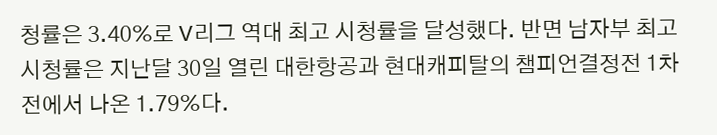청률은 3.40%로 V리그 역대 최고 시청률을 달성했다. 반면 남자부 최고 시청률은 지난달 30일 열린 대한항공과 현대캐피탈의 챔피언결정전 1차전에서 나온 1.79%다.